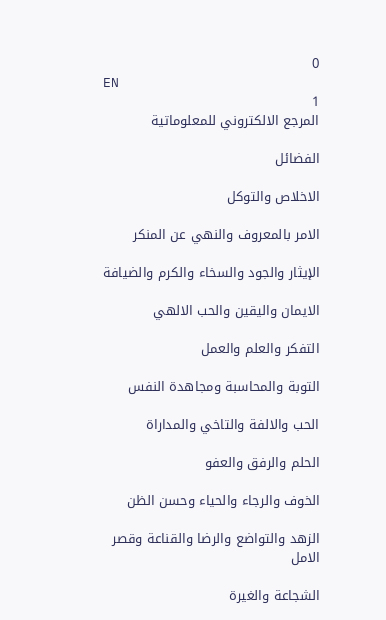0
EN
1
المرجع الالكتروني للمعلوماتية

الفضائل

الاخلاص والتوكل

الامر بالمعروف والنهي عن المنكر

الإيثار والجود والسخاء والكرم والضيافة

الايمان واليقين والحب الالهي

التفكر والعلم والعمل

التوبة والمحاسبة ومجاهدة النفس

الحب والالفة والتاخي والمداراة

الحلم والرفق والعفو

الخوف والرجاء والحياء وحسن الظن

الزهد والتواضع والرضا والقناعة وقصر الامل

الشجاعة والغيرة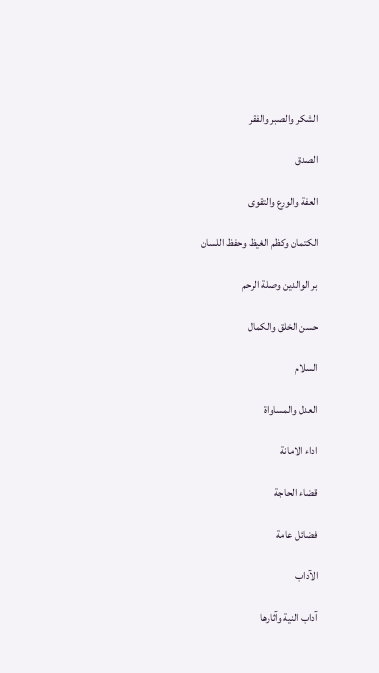الشكر والصبر والفقر

الصدق

العفة والورع والتقوى

الكتمان وكظم الغيظ وحفظ اللسان

بر الوالدين وصلة الرحم

حسن الخلق والكمال

السلام

العدل والمساواة

اداء الامانة

قضاء الحاجة

فضائل عامة

الآداب

آداب النية وآثارها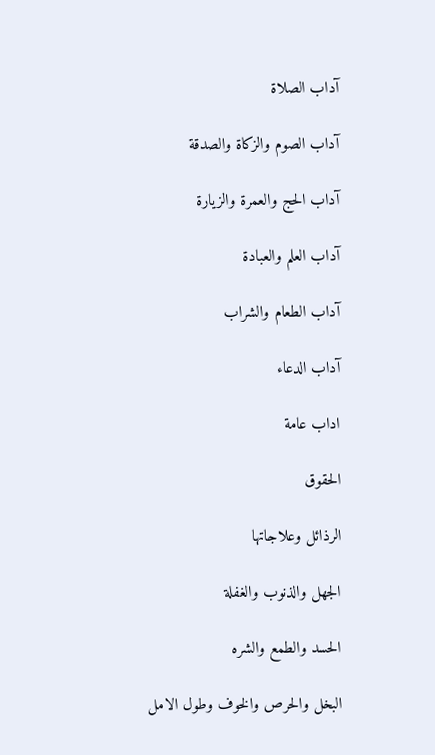آداب الصلاة

آداب الصوم والزكاة والصدقة

آداب الحج والعمرة والزيارة

آداب العلم والعبادة

آداب الطعام والشراب

آداب الدعاء

اداب عامة

الحقوق

الرذائل وعلاجاتها

الجهل والذنوب والغفلة

الحسد والطمع والشره

البخل والحرص والخوف وطول الامل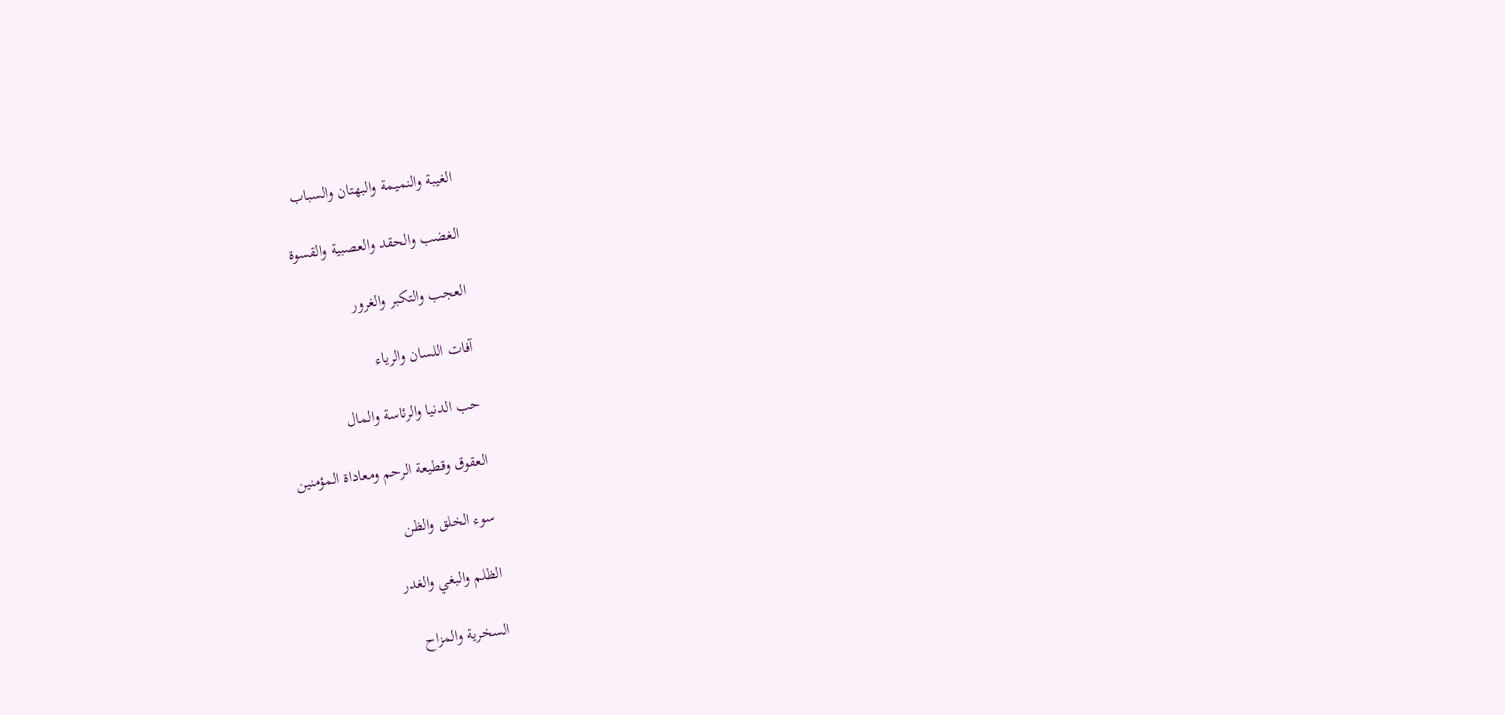الغيبة والنميمة والبهتان والسباب

الغضب والحقد والعصبية والقسوة

العجب والتكبر والغرور

آفات اللسان والرياء

حب الدنيا والرئاسة والمال

العقوق وقطيعة الرحم ومعاداة المؤمنين

سوء الخلق والظن

الظلم والبغي والغدر

السخرية والمزاح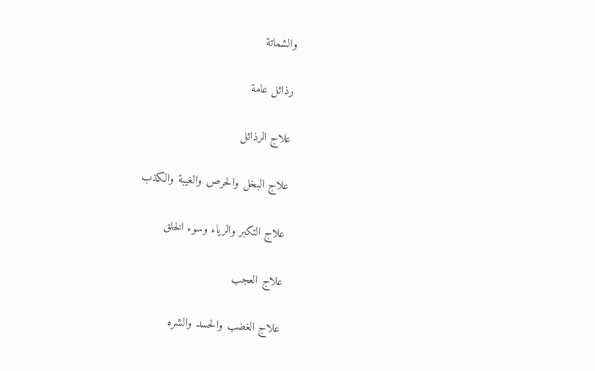والشماتة

رذائل عامة

علاج الرذائل

علاج البخل والحرص والغيبة والكذب

علاج التكبر والرياء وسوء الخلق

علاج العجب

علاج الغضب والحسد والشره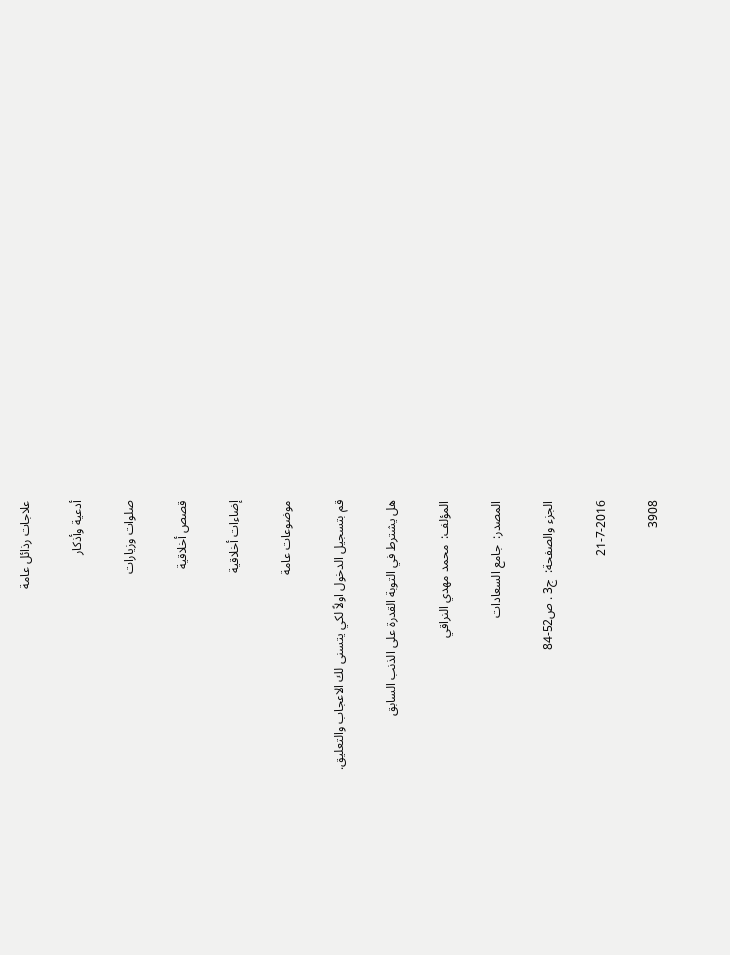علاجات رذائل عامة

أدعية وأذكار

صلوات وزيارات

قصص أخلاقية

إضاءات أخلاقية

موضوعات عامة

قم بتسجيل الدخول اولاً لكي يتسنى لك الاعجاب والتعليق.

هل يشترط في التوبة القدرة على الذنب السابق

المؤلف:  محمد مهدي النراقي

المصدر:  جامع السعادات

الجزء والصفحة:  ج3 . ص52-84

21-7-2016

3908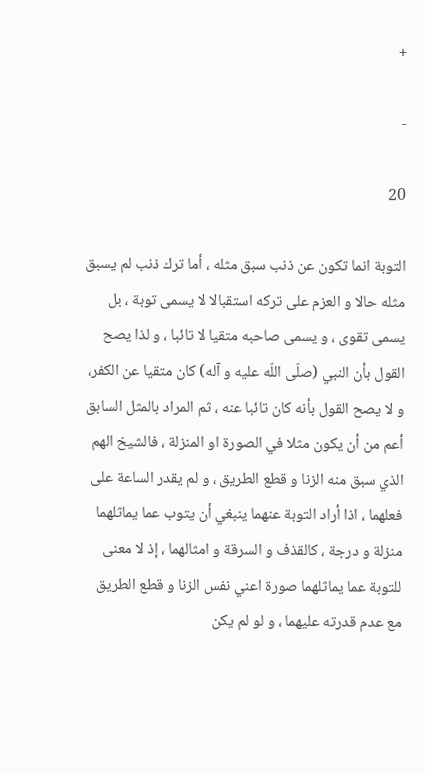+

-

20

التوبة انما تكون عن ذنب سبق مثله ، أما ترك ذنب لم يسبق مثله حالا و العزم على تركه استقبالا لا يسمى توبة ، بل يسمى تقوى ، و يسمى صاحبه متقيا لا تائبا ، و لذا يصح القول بأن النبي (صلّى اللّه عليه و آله) كان متقيا عن الكفر، و لا يصح القول بأنه كان تائبا عنه ، ثم المراد بالمثل السابق أعم من أن يكون مثلا في الصورة او المنزلة ، فالشيخ الهم الذي سبق منه الزنا و قطع الطريق ، و لم يقدر الساعة على فعلهما ، اذا أراد التوبة عنهما ينبغي أن يتوب عما يماثلهما منزلة و درجة ، كالقذف و السرقة و امثالهما ، إذ لا معنى للتوبة عما يماثلهما صورة اعني نفس الزنا و قطع الطريق  مع عدم قدرته عليهما ، و لو لم يكن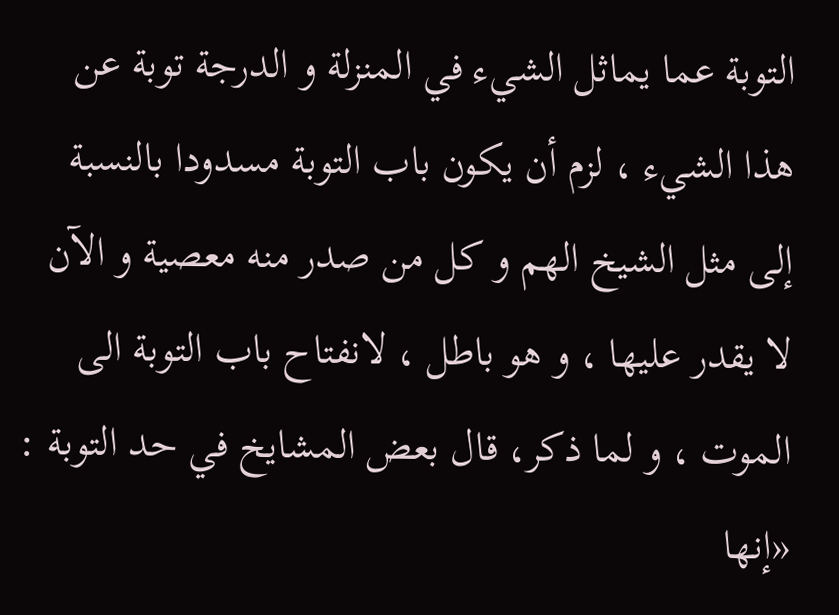التوبة عما يماثل الشيء في المنزلة و الدرجة توبة عن هذا الشيء ، لزم أن يكون باب التوبة مسدودا بالنسبة إلى مثل الشيخ الهم و كل من صدر منه معصية و الآن لا يقدر عليها ، و هو باطل ، لانفتاح باب التوبة الى الموت ، و لما ذكر، قال بعض المشايخ في حد التوبة : «إنها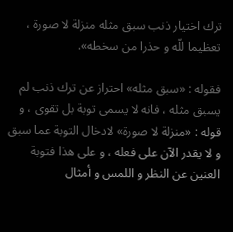ترك اختيار ذنب سبق مثله منزلة لا صورة ، تعظيما للّه و حذرا من سخطه».

فقوله : «سبق مثله» احتراز عن ترك ذنب لم يسبق مثله ، فانه لا يسمى توبة بل تقوى ، و قوله : «منزلة لا صورة» لادخال التوبة عما سبق و لا يقدر الآن على فعله ، و على هذا فتوبة العنين عن النظر و اللمس و أمثال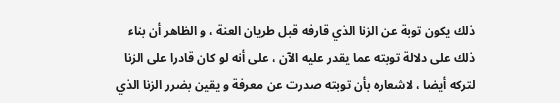ذلك يكون توبة عن الزنا الذي قارفه قبل طريان العنة ، و الظاهر أن بناء ذلك على دلالة توبته عما يقدر عليه الآن ، على أنه لو كان قادرا على الزنا لتركه أيضا ، لاشعاره بأن توبته صدرت عن معرفة و يقين بضرر الزنا الذي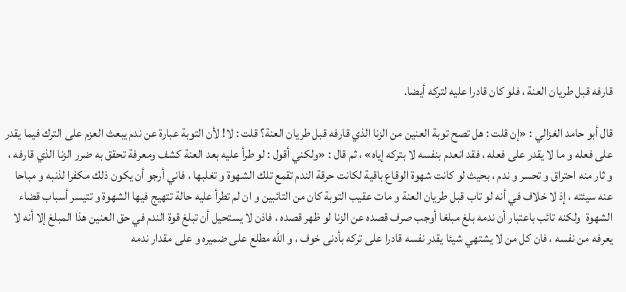قارفه قبل طريان العنة ، فلو كان قادرا عليه لتركه أيضا.

قال أبو حامد الغزالي : «إن قلت : هل تصح توبة العنين من الزنا الذي قارفه قبل طريان العنة؟ قلت : لا! لأن التوبة عبارة عن ندم يبعث العزم على الترك فيما يقدر على فعله و ما لا يقدر على فعله ، فقد انعدم بنفسه لا بتركه إياه» ، ثم قال : «ولكني أقول : لو طرأ عليه بعد العنة كشف ومعرفة تحقق به ضرر الزنا الذي قارفه ، و ثار منه احتراق و تحسر و ندم ، بحيث لو كانت شهوة الوقاع باقية لكانت حرقة الندم تقمع تلك الشهوة و تغلبها ، فاني أرجو أن يكون ذلك مكفرا لذنبه و مباحا عنه سيئته ، إذ لا خلاف في أنه لو تاب قبل طريان العنة و مات عقيب التوبة كان من التائبين و ان لم تطرأ عليه حالة تتهيج فيها الشهوة و تتيسر أسباب قضاء الشهوة  ولكنه تائب باعتبار أن ندمه بلغ مبلغا أوجب صرف قصده عن الزنا لو ظهر قصده ، فاذن لا يستحيل أن تبلغ قوة الندم في حق العنين هذا المبلغ إلا أنه لا يعرفه من نفسه ، فان كل من لا يشتهي شيئا يقدر نفسه قادرا على تركه بأدنى خوف ، و اللّه مطلع على ضميره و على مقدار ندمه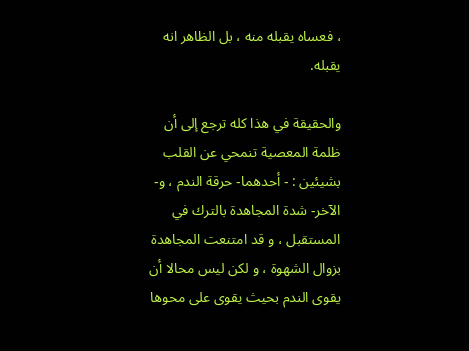، فعساه يقبله منه ، بل الظاهر انه يقبله.

والحقيقة في هذا كله ترجع إلى أن ظلمة المعصية تنمحي عن القلب بشيئين : - أحدهما- حرقة الندم ، و- الآخر- شدة المجاهدة بالترك في المستقبل ، و قد امتنعت المجاهدة بزوال الشهوة ، و لكن ليس محالا أن يقوى الندم بحيث يقوى على محوها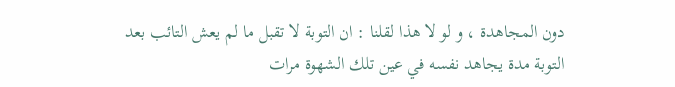دون المجاهدة ، و لو لا هذا لقلنا : ان التوبة لا تقبل ما لم يعش التائب بعد التوبة مدة يجاهد نفسه في عين تلك الشهوة مرات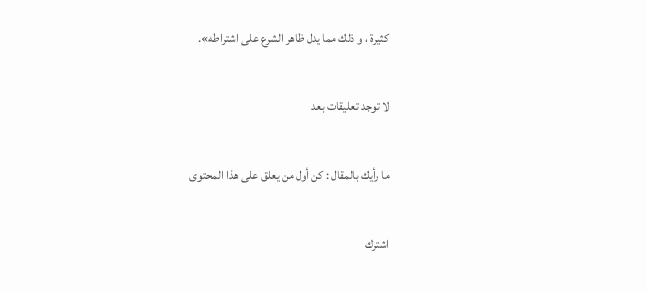كثيرة ، و ذلك مما يدل ظاهر الشرع على اشتراطه».

لا توجد تعليقات بعد

ما رأيك بالمقال : كن أول من يعلق على هذا المحتوى

اشترك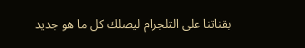بقناتنا على التلجرام ليصلك كل ما هو جديد